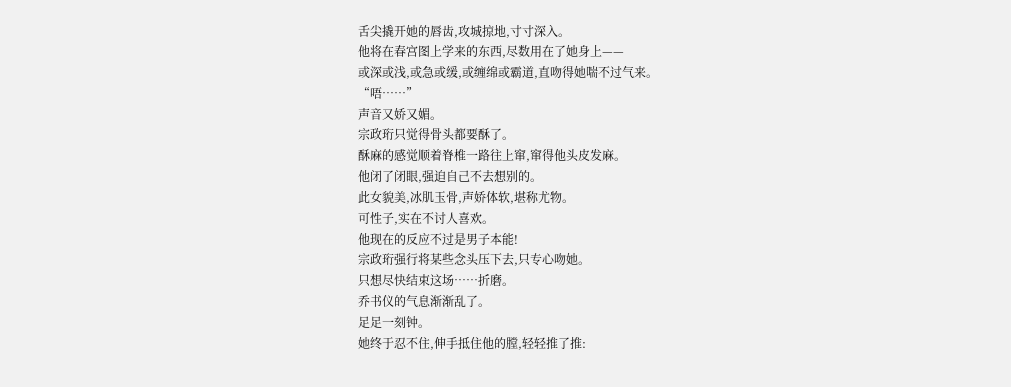舌尖撬开她的唇齿,攻城掠地,寸寸深入。
他将在春宫图上学来的东西,尽数用在了她身上——
或深或浅,或急或缓,或缠绵或霸道,直吻得她喘不过气来。
“唔……”
声音又娇又媚。
宗政珩只觉得骨头都要酥了。
酥麻的感觉顺着脊椎一路往上窜,窜得他头皮发麻。
他闭了闭眼,强迫自己不去想别的。
此女貌美,冰肌玉骨,声娇体软,堪称尤物。
可性子,实在不讨人喜欢。
他现在的反应不过是男子本能!
宗政珩强行将某些念头压下去,只专心吻她。
只想尽快结束这场……折磨。
乔书仪的气息渐渐乱了。
足足一刻钟。
她终于忍不住,伸手抵住他的膛,轻轻推了推: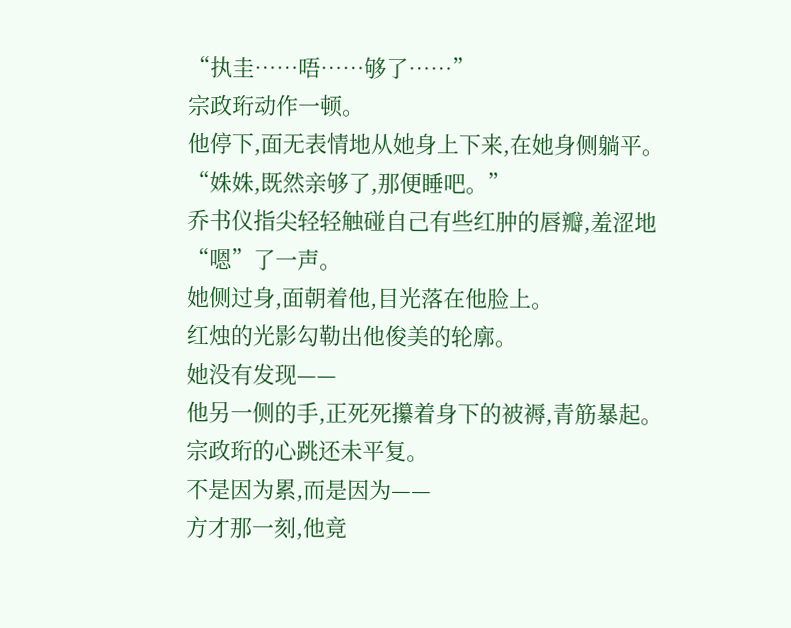“执圭……唔……够了……”
宗政珩动作一顿。
他停下,面无表情地从她身上下来,在她身侧躺平。
“姝姝,既然亲够了,那便睡吧。”
乔书仪指尖轻轻触碰自己有些红肿的唇瓣,羞涩地“嗯”了一声。
她侧过身,面朝着他,目光落在他脸上。
红烛的光影勾勒出他俊美的轮廓。
她没有发现——
他另一侧的手,正死死攥着身下的被褥,青筋暴起。
宗政珩的心跳还未平复。
不是因为累,而是因为——
方才那一刻,他竟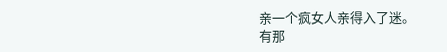亲一个疯女人亲得入了迷。
有那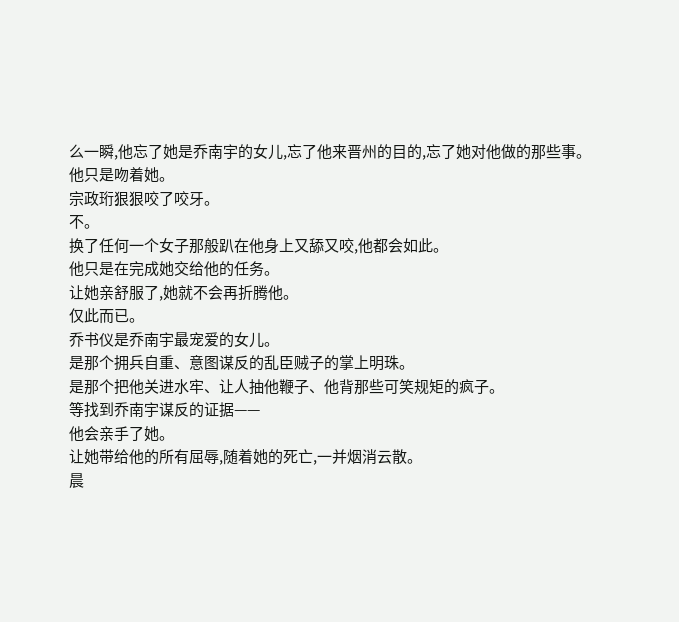么一瞬,他忘了她是乔南宇的女儿,忘了他来晋州的目的,忘了她对他做的那些事。
他只是吻着她。
宗政珩狠狠咬了咬牙。
不。
换了任何一个女子那般趴在他身上又舔又咬,他都会如此。
他只是在完成她交给他的任务。
让她亲舒服了,她就不会再折腾他。
仅此而已。
乔书仪是乔南宇最宠爱的女儿。
是那个拥兵自重、意图谋反的乱臣贼子的掌上明珠。
是那个把他关进水牢、让人抽他鞭子、他背那些可笑规矩的疯子。
等找到乔南宇谋反的证据——
他会亲手了她。
让她带给他的所有屈辱,随着她的死亡,一并烟消云散。
晨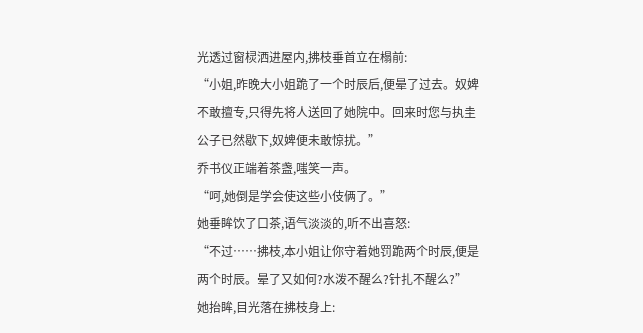光透过窗棂洒进屋内,拂枝垂首立在榻前:
“小姐,昨晚大小姐跪了一个时辰后,便晕了过去。奴婢不敢擅专,只得先将人送回了她院中。回来时您与执圭公子已然歇下,奴婢便未敢惊扰。”
乔书仪正端着茶盏,嗤笑一声。
“呵,她倒是学会使这些小伎俩了。”
她垂眸饮了口茶,语气淡淡的,听不出喜怒:
“不过……拂枝,本小姐让你守着她罚跪两个时辰,便是两个时辰。晕了又如何?水泼不醒么?针扎不醒么?”
她抬眸,目光落在拂枝身上: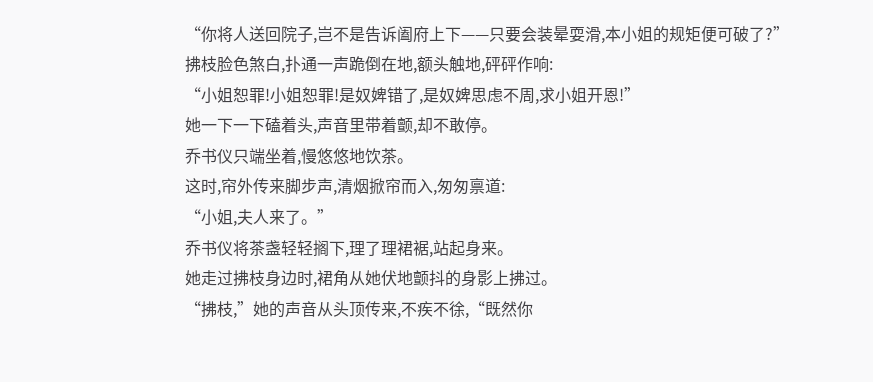“你将人送回院子,岂不是告诉阖府上下——只要会装晕耍滑,本小姐的规矩便可破了?”
拂枝脸色煞白,扑通一声跪倒在地,额头触地,砰砰作响:
“小姐恕罪!小姐恕罪!是奴婢错了,是奴婢思虑不周,求小姐开恩!”
她一下一下磕着头,声音里带着颤,却不敢停。
乔书仪只端坐着,慢悠悠地饮茶。
这时,帘外传来脚步声,清烟掀帘而入,匆匆禀道:
“小姐,夫人来了。”
乔书仪将茶盏轻轻搁下,理了理裙裾,站起身来。
她走过拂枝身边时,裙角从她伏地颤抖的身影上拂过。
“拂枝,”她的声音从头顶传来,不疾不徐,“既然你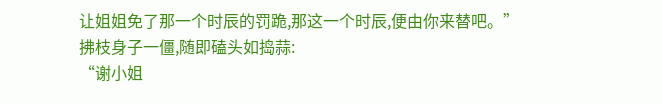让姐姐免了那一个时辰的罚跪,那这一个时辰,便由你来替吧。”
拂枝身子一僵,随即磕头如捣蒜:
“谢小姐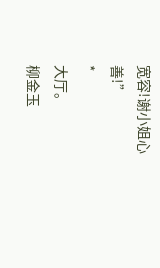宽容!谢小姐心善!”
*
大厅。
柳金玉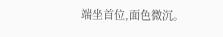端坐首位,面色微沉。